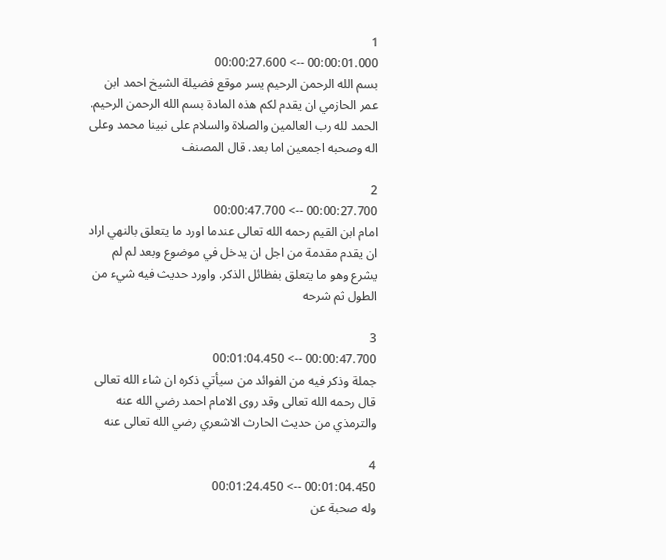1
00:00:01.000 --> 00:00:27.600
بسم الله الرحمن الرحيم يسر موقع فضيلة الشيخ احمد ابن عمر الحازمي ان يقدم لكم هذه المادة بسم الله الرحمن الرحيم. الحمد لله رب العالمين والصلاة والسلام على نبينا محمد وعلى اله وصحبه اجمعين اما بعد. قال المصنف

2
00:00:27.700 --> 00:00:47.700
امام ابن القيم رحمه الله تعالى عندما اورد ما يتعلق بالنهي اراد ان يقدم مقدمة من اجل ان يدخل في موضوع وبعد لم لم يشرع وهو ما يتعلق بفظائل الذكر. واورد حديث فيه شيء من الطول ثم شرحه

3
00:00:47.700 --> 00:01:04.450
جملة وذكر فيه من الفوائد من سيأتي ذكره ان شاء الله تعالى قال رحمه الله تعالى وقد روى الامام احمد رضي الله عنه والترمذي من حديث الحارث الاشعري رضي الله تعالى عنه

4
00:01:04.450 --> 00:01:24.450
وله صحبة عن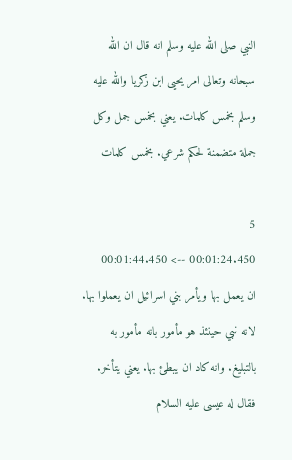النبي صلى الله عليه وسلم انه قال ان الله سبحانه وتعالى امر يحيى ابن زكريا والله عليه وسلم بخمس كلمات. يعني بخمس جمل وكل جملة متضمنة لحكم شرعي. بخمس كلمات

5
00:01:24.450 --> 00:01:44.450
ان يعمل بها ويأمر بني اسرائيل ان يعملوا بها. لانه نبي حينئذ هو مأمور بانه مأمور به بالتبليغ. وانه كاد ان يبطئ بها. يعني يتأخر. فقال له عيسى عليه السلام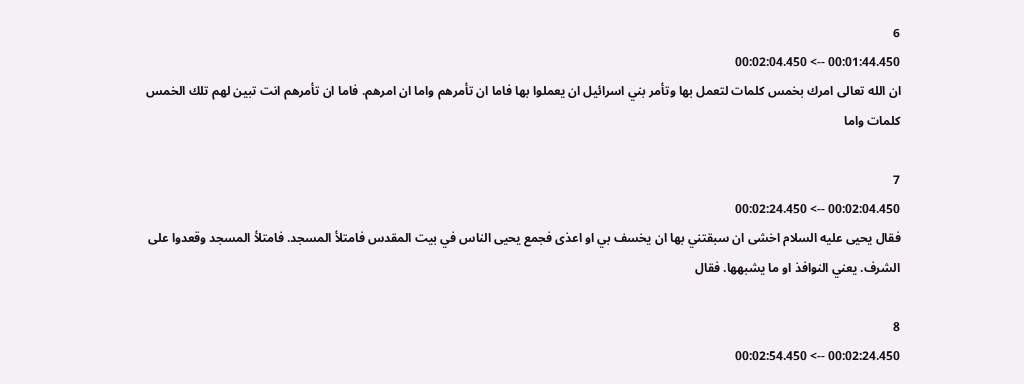6
00:01:44.450 --> 00:02:04.450
ان الله تعالى امرك بخمس كلمات لتعمل بها وتأمر بني اسرائيل ان يعملوا بها فاما ان تأمرهم واما ان امرهم. فاما ان تأمرهم انت تبين لهم تلك الخمس كلمات واما

7
00:02:04.450 --> 00:02:24.450
فقال يحيى عليه السلام اخشى ان سبقتني بها ان يخسف بي او اعذى فجمع يحيى الناس في بيت المقدس فامتلأ المسجد. فامتلأ المسجد وقعدوا على الشرف. يعني النوافذ او ما يشبهها. فقال

8
00:02:24.450 --> 00:02:54.450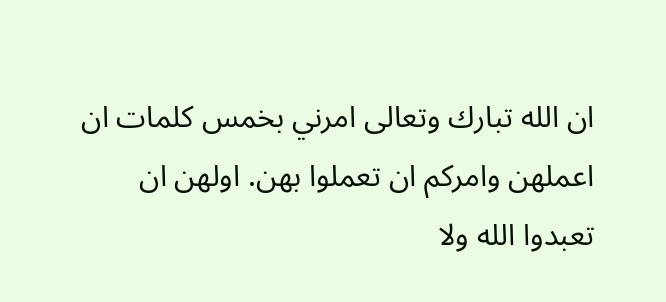ان الله تبارك وتعالى امرني بخمس كلمات ان اعملهن وامركم ان تعملوا بهن. اولهن ان تعبدوا الله ولا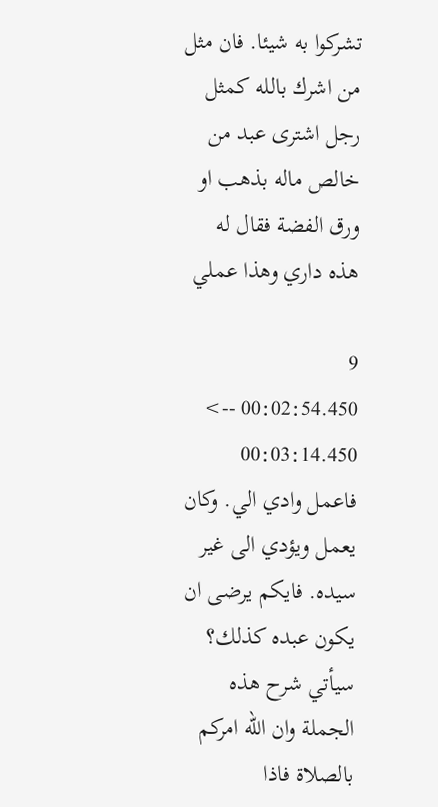تشركوا به شيئا. فان مثل من اشرك بالله كمثل رجل اشترى عبد من خالص ماله بذهب او ورق الفضة فقال له هذه داري وهذا عملي

9
00:02:54.450 --> 00:03:14.450
فاعمل وادي الي. وكان يعمل ويؤدي الى غير سيده. فايكم يرضى ان يكون عبده كذلك؟ سيأتي شرح هذه الجملة وان الله امركم بالصلاة فاذا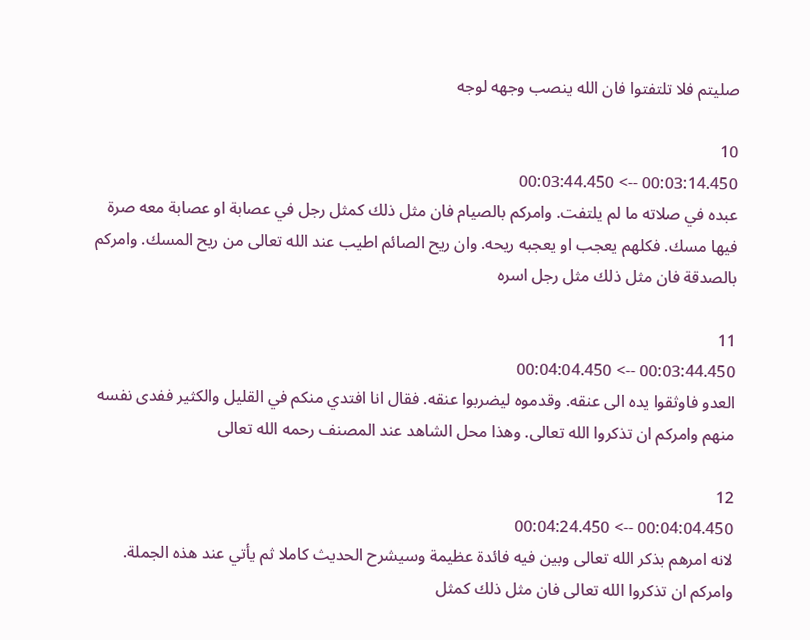صليتم فلا تلتفتوا فان الله ينصب وجهه لوجه

10
00:03:14.450 --> 00:03:44.450
عبده في صلاته ما لم يلتفت. وامركم بالصيام فان مثل ذلك كمثل رجل في عصابة او عصابة معه صرة فيها مسك. فكلهم يعجب او يعجبه ريحه. وان ريح الصائم اطيب عند الله تعالى من ريح المسك. وامركم بالصدقة فان مثل ذلك مثل رجل اسره

11
00:03:44.450 --> 00:04:04.450
العدو فاوثقوا يده الى عنقه. وقدموه ليضربوا عنقه. فقال انا افتدي منكم في القليل والكثير ففدى نفسه منهم وامركم ان تذكروا الله تعالى. وهذا محل الشاهد عند المصنف رحمه الله تعالى

12
00:04:04.450 --> 00:04:24.450
لانه امرهم بذكر الله تعالى وبين فيه فائدة عظيمة وسيشرح الحديث كاملا ثم يأتي عند هذه الجملة. وامركم ان تذكروا الله تعالى فان مثل ذلك كمثل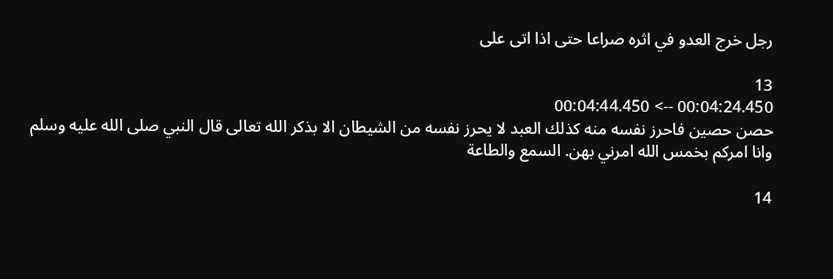رجل خرج العدو في اثره صراعا حتى اذا اتى على

13
00:04:24.450 --> 00:04:44.450
حصن حصين فاحرز نفسه منه كذلك العبد لا يحرز نفسه من الشيطان الا بذكر الله تعالى قال النبي صلى الله عليه وسلم وانا امركم بخمس الله امرني بهن. السمع والطاعة

14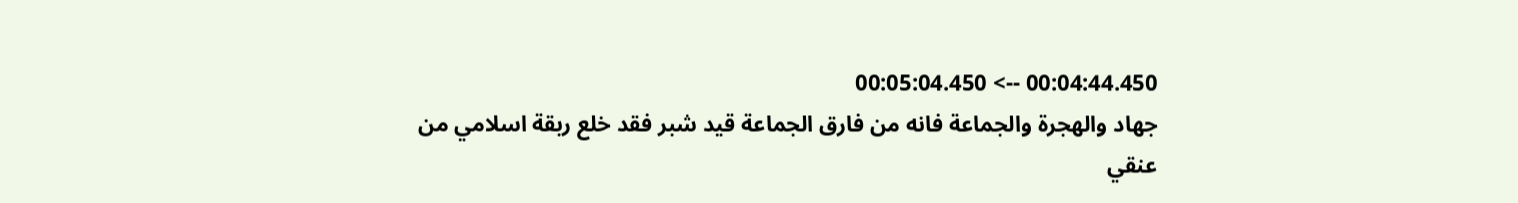00:04:44.450 --> 00:05:04.450
جهاد والهجرة والجماعة فانه من فارق الجماعة قيد شبر فقد خلع ربقة اسلامي من عنقي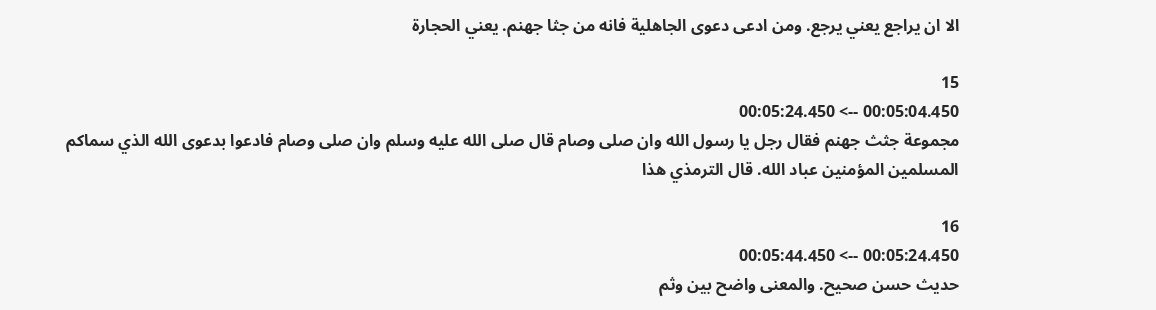الا ان يراجع يعني يرجع. ومن ادعى دعوى الجاهلية فانه من جثا جهنم. يعني الحجارة

15
00:05:04.450 --> 00:05:24.450
مجموعة جثث جهنم فقال رجل يا رسول الله وان صلى وصام قال صلى الله عليه وسلم وان صلى وصام فادعوا بدعوى الله الذي سماكم المسلمين المؤمنين عباد الله. قال الترمذي هذا

16
00:05:24.450 --> 00:05:44.450
حديث حسن صحيح. والمعنى واضح بين وثم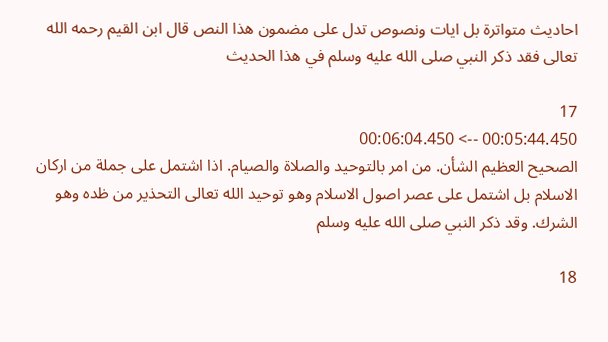احاديث متواترة بل ايات ونصوص تدل على مضمون هذا النص قال ابن القيم رحمه الله تعالى فقد ذكر النبي صلى الله عليه وسلم في هذا الحديث

17
00:05:44.450 --> 00:06:04.450
الصحيح العظيم الشأن. من امر بالتوحيد والصلاة والصيام. اذا اشتمل على جملة من اركان الاسلام بل اشتمل على عصر اصول الاسلام وهو توحيد الله تعالى التحذير من ظده وهو الشرك. وقد ذكر النبي صلى الله عليه وسلم

18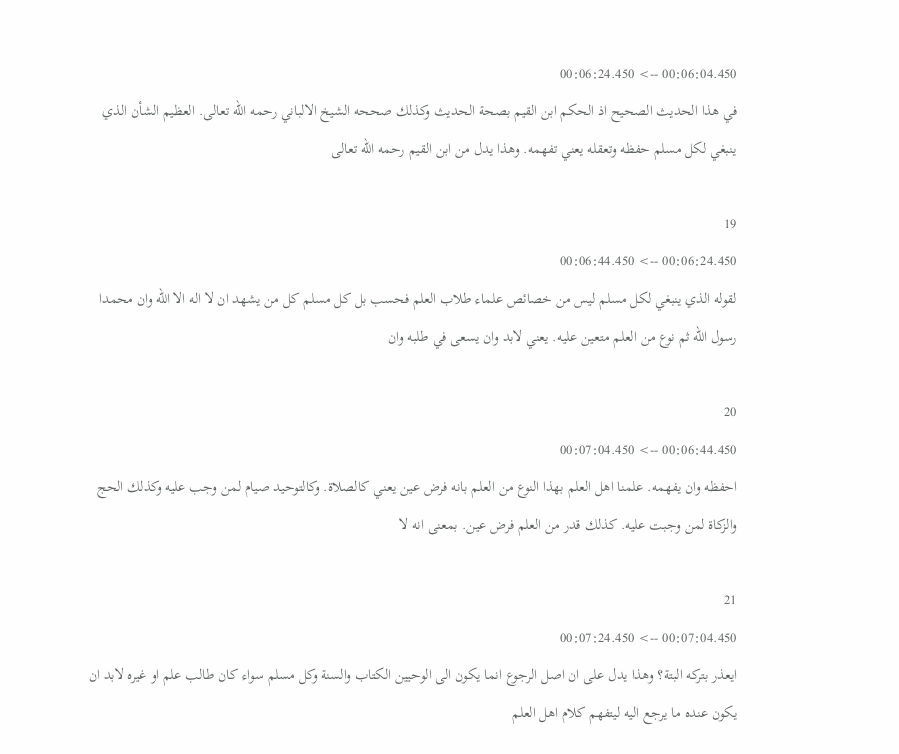00:06:04.450 --> 00:06:24.450
في هذا الحديث الصحيح اذ الحكم ابن القيم بصحة الحديث وكذلك صححه الشيخ الالباني رحمه الله تعالى. العظيم الشأن الذي ينبغي لكل مسلم حفظه وتعقله يعني تفهمه. وهذا يدل من ابن القيم رحمه الله تعالى

19
00:06:24.450 --> 00:06:44.450
لقوله الذي ينبغي لكل مسلم ليس من خصائص علماء طلاب العلم فحسب بل كل مسلم كل من يشهد ان لا اله الا الله وان محمدا رسول الله ثم نوع من العلم متعين عليه. يعني لابد وان يسعى في طلبه وان

20
00:06:44.450 --> 00:07:04.450
احفظه وان يفهمه. علمنا اهل العلم بهذا النوع من العلم بانه فرض عين يعني كالصلاة. وكالتوحيد صيام لمن وجب عليه وكذلك الحج والزكاة لمن وجبت عليه. كذلك قدر من العلم فرض عين. بمعنى انه لا

21
00:07:04.450 --> 00:07:24.450
ايعذر بتركه البتة؟ وهذا يدل على ان اصل الرجوع انما يكون الى الوحيين الكتاب والسنة وكل مسلم سواء كان طالب علم او غيره لابد ان يكون عنده ما يرجع اليه ليتفهم كلام اهل العلم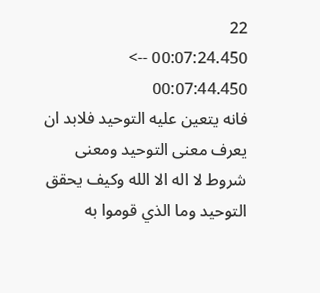22
00:07:24.450 --> 00:07:44.450
فانه يتعين عليه التوحيد فلابد ان يعرف معنى التوحيد ومعنى شروط لا اله الا الله وكيف يحقق التوحيد وما الذي قوموا به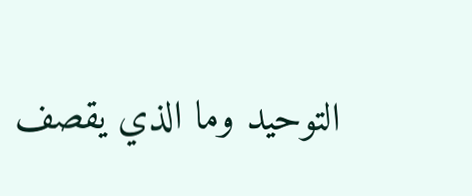التوحيد وما الذي يقصف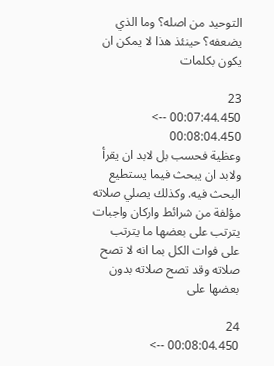التوحيد من اصله؟ وما الذي يضعفه؟ حينئذ هذا لا يمكن ان يكون بكلمات

23
00:07:44.450 --> 00:08:04.450
وعظية فحسب بل لابد ان يقرأ ولابد ان يبحث فيما يستطيع البحث فيه. وكذلك يصلي صلاته مؤلفة من شرائط واركان واجبات يترتب على بعضها ما يترتب على فوات الكل بما انه لا تصح صلاته وقد تصح صلاته بدون بعضها على

24
00:08:04.450 -->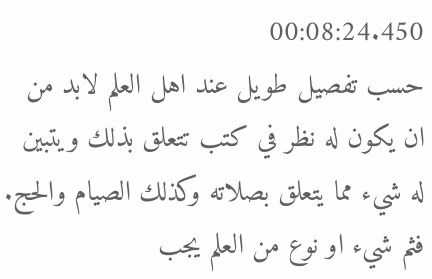00:08:24.450
حسب تفصيل طويل عند اهل العلم لابد من ان يكون له نظر في كتب تتعلق بذلك ويتبين له شيء مما يتعلق بصلاته وكذلك الصيام والحج. فثم شيء او نوع من العلم يجب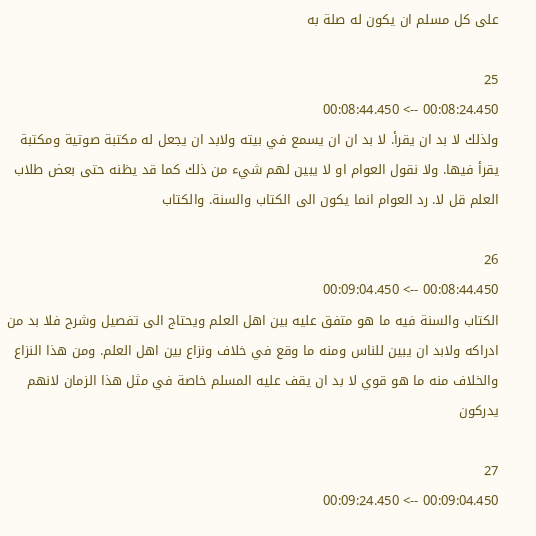على كل مسلم ان يكون له صلة به

25
00:08:24.450 --> 00:08:44.450
ولذلك لا بد ان يقرأ. لا بد ان ان يسمع في بيته ولابد ان يجعل له مكتبة صوتية ومكتبة يقرأ فيها. ولا نقول العوام او لا يبين لهم شيء من ذلك كما قد يظنه حتى بعض طلاب العلم قل لا. رد العوام انما يكون الى الكتاب والسنة. والكتاب

26
00:08:44.450 --> 00:09:04.450
الكتاب والسنة فيه ما هو متفق عليه بين اهل العلم ويحتاج الى تفصيل وشرح فلا بد من ادراكه ولابد ان يبين للناس ومنه ما وقع في خلاف ونزاع بين اهل العلم. ومن هذا النزاع والخلاف منه ما هو قوي لا بد ان يقف عليه المسلم خاصة في مثل هذا الزمان لانهم يدركون

27
00:09:04.450 --> 00:09:24.450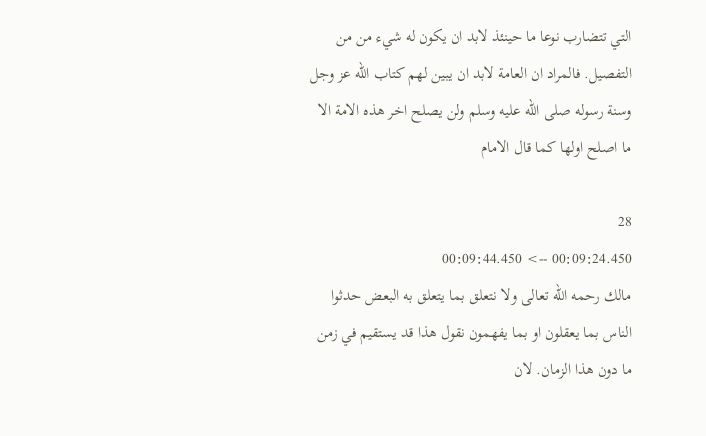التي تتضارب نوعا ما حينئذ لابد ان يكون له شيء من من التفصيل. فالمراد ان العامة لابد ان يبين لهم كتاب الله عز وجل وسنة رسوله صلى الله عليه وسلم ولن يصلح اخر هذه الامة الا ما اصلح اولها كما قال الامام

28
00:09:24.450 --> 00:09:44.450
مالك رحمه الله تعالى ولا نتعلق بما يتعلق به البعض حدثوا الناس بما يعقلون او بما يفهمون نقول هذا قد يستقيم في زمن ما دون هذا الزمان. لان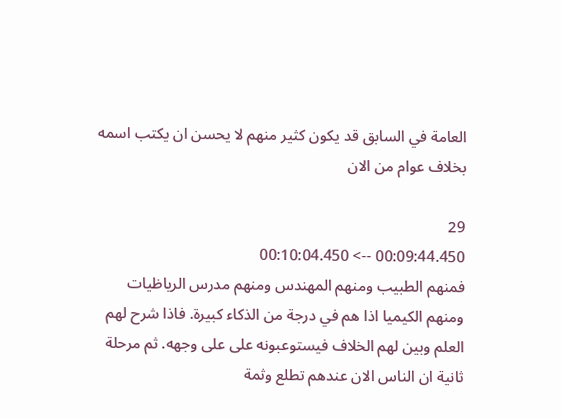العامة في السابق قد يكون كثير منهم لا يحسن ان يكتب اسمه بخلاف عوام من الان

29
00:09:44.450 --> 00:10:04.450
فمنهم الطبيب ومنهم المهندس ومنهم مدرس الرياظيات ومنهم الكيميا اذا هم في درجة من الذكاء كبيرة. فاذا شرح لهم العلم وبين لهم الخلاف فيستوعبونه على على وجهه. ثم مرحلة ثانية ان الناس الان عندهم تطلع وثمة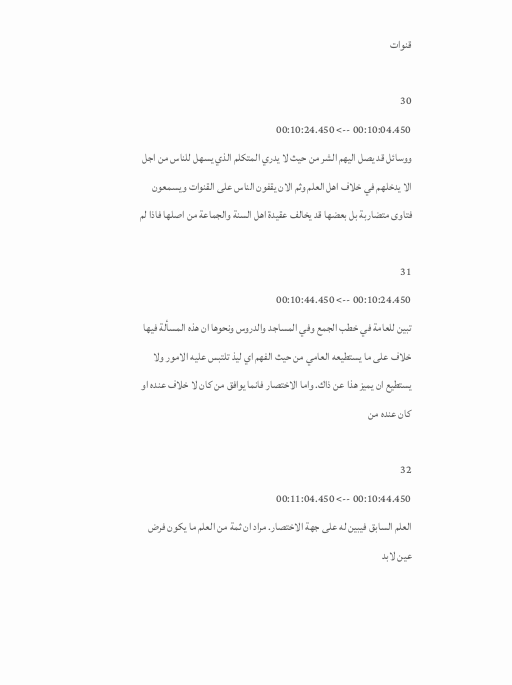قنوات

30
00:10:04.450 --> 00:10:24.450
ووسائل قد يصل اليهم الشر من حيث لا يدري المتكلم الذي يسهل للناس من اجل الا يدخلهم في خلاف اهل العلم وثم الان يقفون الناس على القنوات ويسمعون فتاوى متضاربة بل بعضها قد يخالف عقيدة اهل السنة والجماعة من اصلها فاذا لم

31
00:10:24.450 --> 00:10:44.450
تبين للعامة في خطب الجمع وفي المساجد والدروس ونحوها ان هذه المسألة فيها خلاف على ما يستطيعه العامي من حيث الفهم اي ليذ تلتبس عليه الامور ولا يستطيع ان يميز هذا عن ذاك. واما الاختصار فانما يوافق من كان لا خلاف عنده او كان عنده من

32
00:10:44.450 --> 00:11:04.450
العلم السابق فيبين له على جهة الاختصار. مراد ان ثمة من العلم ما يكون فرض عين لابد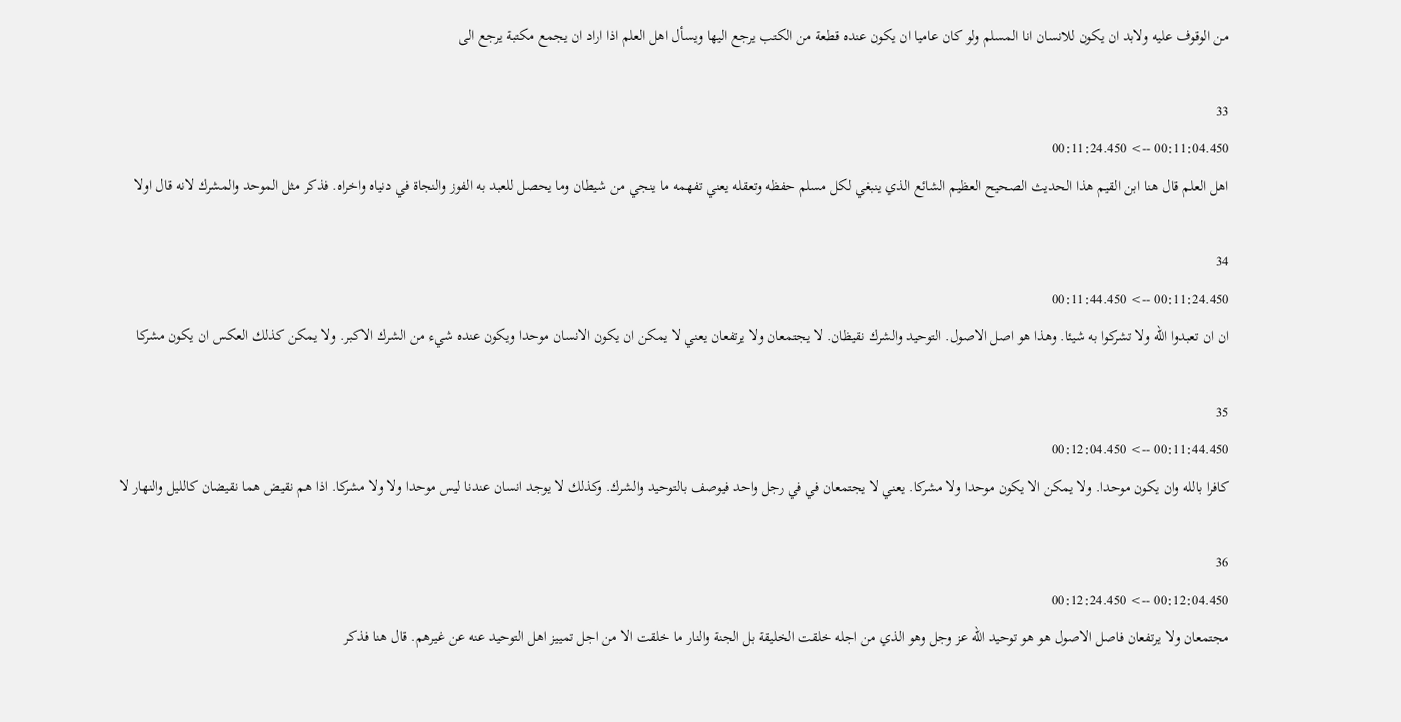من الوقوف عليه ولابد ان يكون للانسان انا المسلم ولو كان عاميا ان يكون عنده قطعة من الكتب يرجع اليها ويسأل اهل العلم اذا اراد ان يجمع مكتبة يرجع الى

33
00:11:04.450 --> 00:11:24.450
اهل العلم قال هنا ابن القيم هذا الحديث الصحيح العظيم الشائع الذي ينبغي لكل مسلم حفظه وتعقله يعني تفهمه ما ينجي من شيطان وما يحصل للعبد به الفوز والنجاة في دنياه واخراه. فذكر مثل الموحد والمشرك لانه قال اولا

34
00:11:24.450 --> 00:11:44.450
ان ان تعبدوا الله ولا تشركوا به شيئا. وهذا هو اصل الاصول. التوحيد والشرك نقيظان. لا يجتمعان ولا يرتفعان يعني لا يمكن ان يكون الانسان موحدا ويكون عنده شيء من الشرك الاكبر. ولا يمكن كذلك العكس ان يكون مشركا

35
00:11:44.450 --> 00:12:04.450
كافرا بالله وان يكون موحدا. ولا يمكن الا يكون موحدا ولا مشركا. يعني لا يجتمعان في في رجل واحد فيوصف بالتوحيد والشرك. وكذلك لا يوجد انسان عندنا ليس موحدا ولا ولا مشركا. اذا هم نقيض هما نقيضان كالليل والنهار لا

36
00:12:04.450 --> 00:12:24.450
مجتمعان ولا يرتفعان فاصل الاصول هو هو توحيد الله عز وجل وهو الذي من اجله خلقت الخليقة بل الجنة والنار ما خلقت الا من اجل تمييز اهل التوحيد عنه عن غيرهم. قال هنا فذكر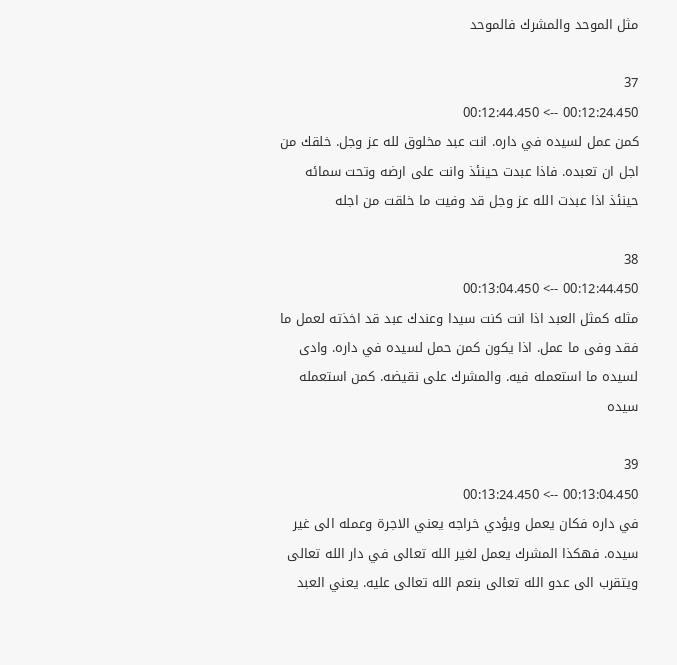مثل الموحد والمشرك فالموحد

37
00:12:24.450 --> 00:12:44.450
كمن عمل لسيده في داره. انت عبد مخلوق لله عز وجل. خلقك من اجل ان تعبده. فاذا عبدت حينئذ وانت على ارضه وتحت سمائه حينئذ اذا عبدت الله عز وجل قد وفيت ما خلقت من اجله

38
00:12:44.450 --> 00:13:04.450
مثله كمثل العبد اذا انت كنت سيدا وعندك عبد قد اخذته لعمل ما فقد وفى ما عمل. اذا يكون كمن حمل لسيده في داره. وادى لسيده ما استعمله فيه. والمشرك على نقيضه. كمن استعمله سيده

39
00:13:04.450 --> 00:13:24.450
في داره فكان يعمل ويؤدي خراجه يعني الاجرة وعمله الى غير سيده. فهكذا المشرك يعمل لغير الله تعالى في دار الله تعالى ويتقرب الى عدو الله تعالى بنعم الله تعالى عليه. يعني العبد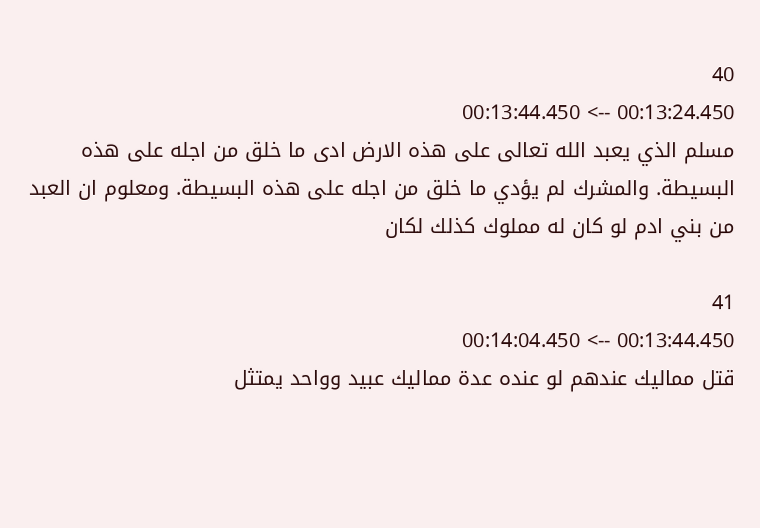40
00:13:24.450 --> 00:13:44.450
مسلم الذي يعبد الله تعالى على هذه الارض ادى ما خلق من اجله على هذه البسيطة. والمشرك لم يؤدي ما خلق من اجله على هذه البسيطة. ومعلوم ان العبد من بني ادم لو كان له مملوك كذلك لكان

41
00:13:44.450 --> 00:14:04.450
قتل مماليك عندهم لو عنده عدة مماليك عبيد وواحد يمتثل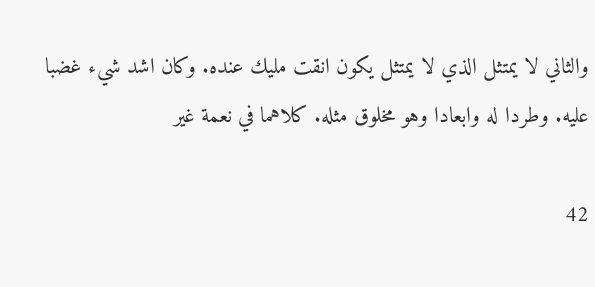والثاني لا يمتثل الذي لا يمتثل يكون انقت مليك عنده. وكان اشد شيء غضبا عليه. وطردا له وابعادا وهو مخلوق مثله. كلاهما في نعمة غير

42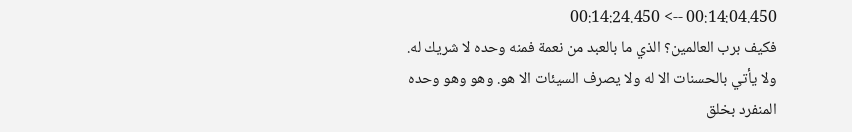00:14:04.450 --> 00:14:24.450
فكيف برب العالمين؟ الذي ما بالعبد من نعمة فمنه وحده لا شريك له. ولا يأتي بالحسنات الا له ولا يصرف السيئات الا هو. وهو وهو وحده المنفرد بخلق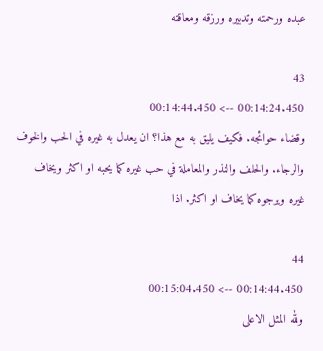عبده ورحمته وتدبيره ورزقه ومعاقته

43
00:14:24.450 --> 00:14:44.450
وقضاء حوائجه. فكيف يليق به مع هذا؟ ان يعدل به غيره في الحب والخوف والرجاء. والحلف والنذر والمعاملة في حب غيره كما يحبه او اكثر ويخاف غيره ويرجوه كما يخاف او اكثر. اذا

44
00:14:44.450 --> 00:15:04.450
ولله المثل الاعلى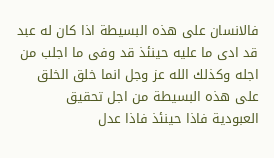فالانسان على هذه البسيطة اذا كان له عبد قد ادى ما عليه حينئذ قد وفى ما اجلب من اجله وكذلك الله عز وجل انما خلق الخلق على هذه البسيطة من اجل تحقيق العبودية فاذا حينئذ فاذا عدل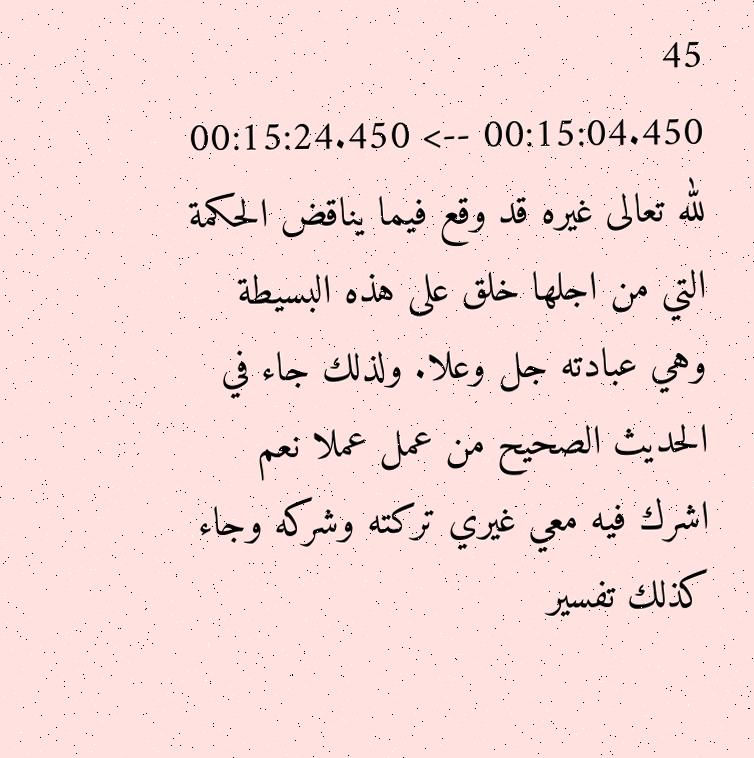45
00:15:04.450 --> 00:15:24.450
لله تعالى غيره قد وقع فيما يناقض الحكمة التي من اجلها خلق على هذه البسيطة وهي عبادته جل وعلا. ولذلك جاء في الحديث الصحيح من عمل عملا نعم اشرك فيه معي غيري تركته وشركه وجاء كذلك تفسير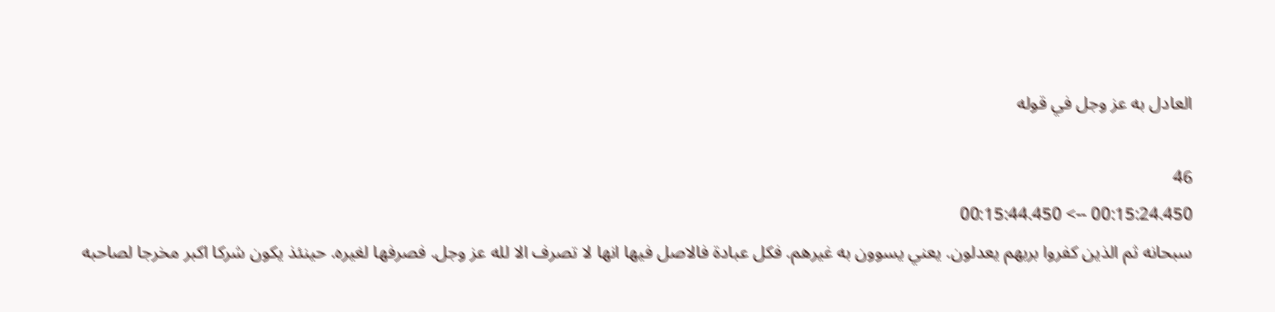العادل به عز وجل في قوله

46
00:15:24.450 --> 00:15:44.450
سبحانه ثم الذين كفروا بربهم يعدلون. يعني يسوون به غيرهم. فكل عبادة فالاصل فيها انها لا تصرف الا لله عز وجل. فصرفها لغيره. حينئذ يكون شركا اكبر مخرجا لصاحبه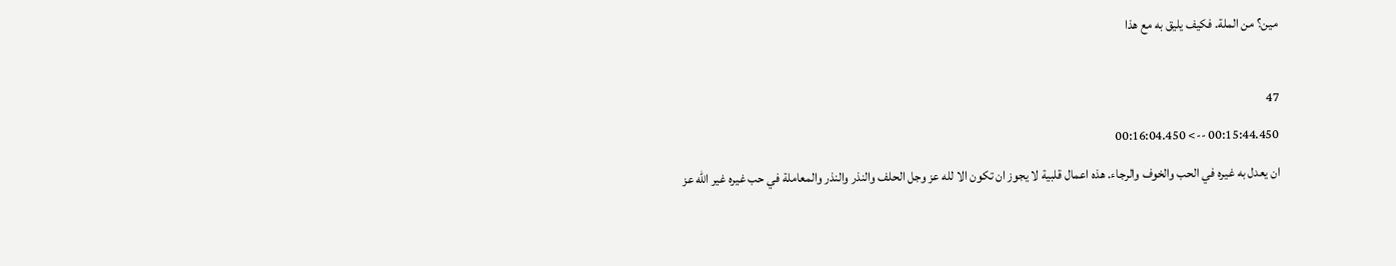مين؟ من الملة. فكيف يليق به مع هذا

47
00:15:44.450 --> 00:16:04.450
ان يعدل به غيره في الحب والخوف والرجاء. هذه اعمال قلبية لا يجوز ان تكون الا لله عز وجل الحلف والنذر والنذر والمعاملة في حب غيره غير الله عز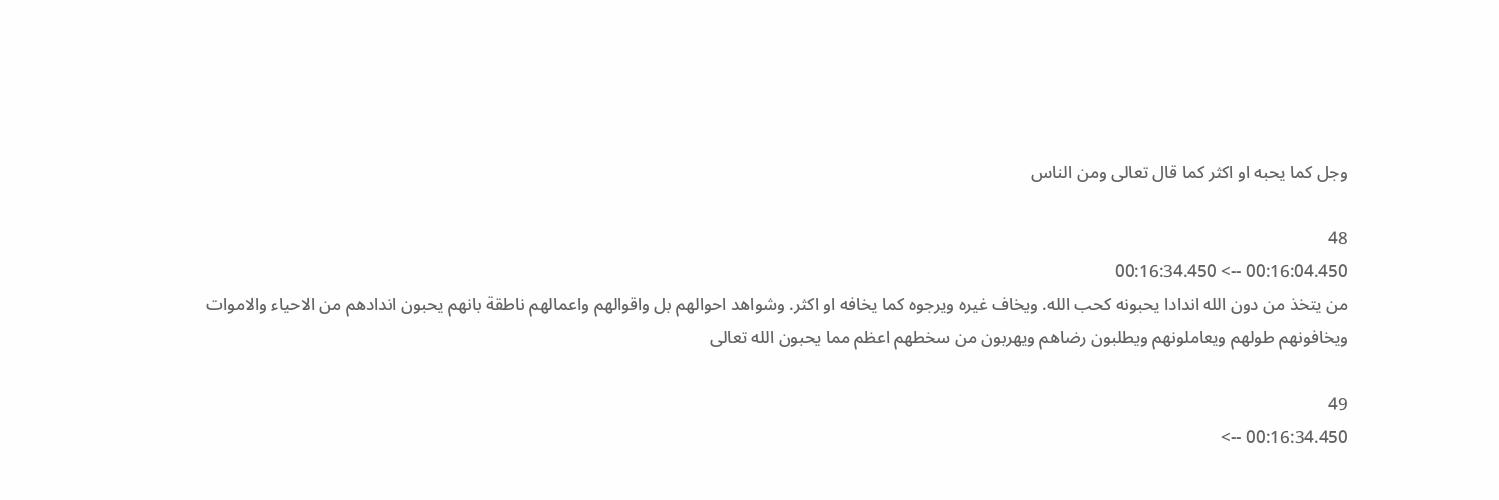وجل كما يحبه او اكثر كما قال تعالى ومن الناس

48
00:16:04.450 --> 00:16:34.450
من يتخذ من دون الله اندادا يحبونه كحب الله. ويخاف غيره ويرجوه كما يخافه او اكثر. وشواهد احوالهم بل واقوالهم واعمالهم ناطقة بانهم يحبون اندادهم من الاحياء والاموات ويخافونهم طولهم ويعاملونهم ويطلبون رضاهم ويهربون من سخطهم اعظم مما يحبون الله تعالى

49
00:16:34.450 -->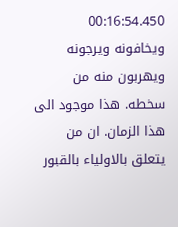00:16:54.450
ويخافونه ويرجونه ويهربون منه من سخطه. هذا موجود الى هذا الزمان. ان من يتعلق بالاولياء بالقبور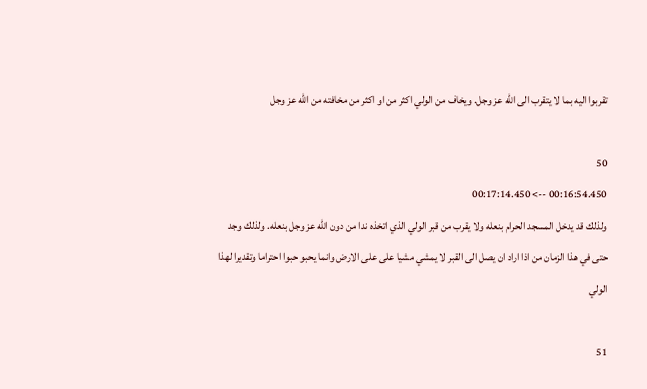تقربوا اليه بما لا يتقرب الى الله عز وجل. ويخاف من الولي اكثر من او اكثر من مخافته من الله عز وجل

50
00:16:54.450 --> 00:17:14.450
ولذلك قد يدخل المسجد الحرام بنعله ولا يقرب من قبر الولي الذي اتخذه ندا من دون الله عز وجل بنعله. ولذلك وجد حتى في هذا الزمان من اذا اراد ان يصل الى القبر لا يمشي مشيا على على الارض وانما يحبو حبوا احتراما وتقديرا لهذا الولي

51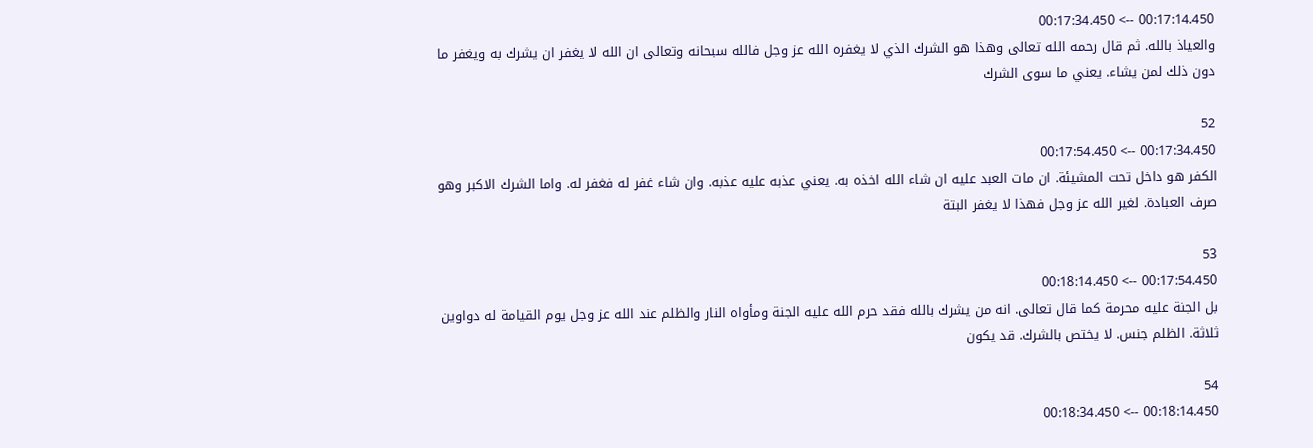00:17:14.450 --> 00:17:34.450
والعياذ بالله. ثم قال رحمه الله تعالى وهذا هو الشرك الذي لا يغفره الله عز وجل فالله سبحانه وتعالى ان الله لا يغفر ان يشرك به ويغفر ما دون ذلك لمن يشاء. يعني ما سوى الشرك

52
00:17:34.450 --> 00:17:54.450
الكفر هو داخل تحت المشيئة. ان مات العبد عليه ان شاء الله اخذه به. يعني عذبه عليه عذبه. وان شاء غفر له فغفر له. واما الشرك الاكبر وهو صرف العبادة. لغير الله عز وجل فهذا لا يغفر البتة

53
00:17:54.450 --> 00:18:14.450
بل الجنة عليه محرمة كما قال تعالى. انه من يشرك بالله فقد حرم الله عليه الجنة ومأواه النار والظلم عند الله عز وجل يوم القيامة له دواوين ثلاثة. الظلم جنس. لا يختص بالشرك. قد يكون

54
00:18:14.450 --> 00:18:34.450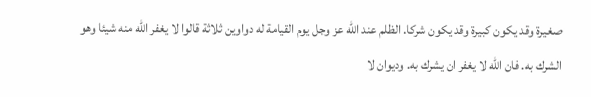صغيرة وقد يكون كبيرة وقد يكون شركا. الظلم عند الله عز وجل يوم القيامة له دواوين ثلاثة قالوا لا يغفر الله منه شيئا وهو الشرك به. فان الله لا يغفر ان يشرك به. وديوان لا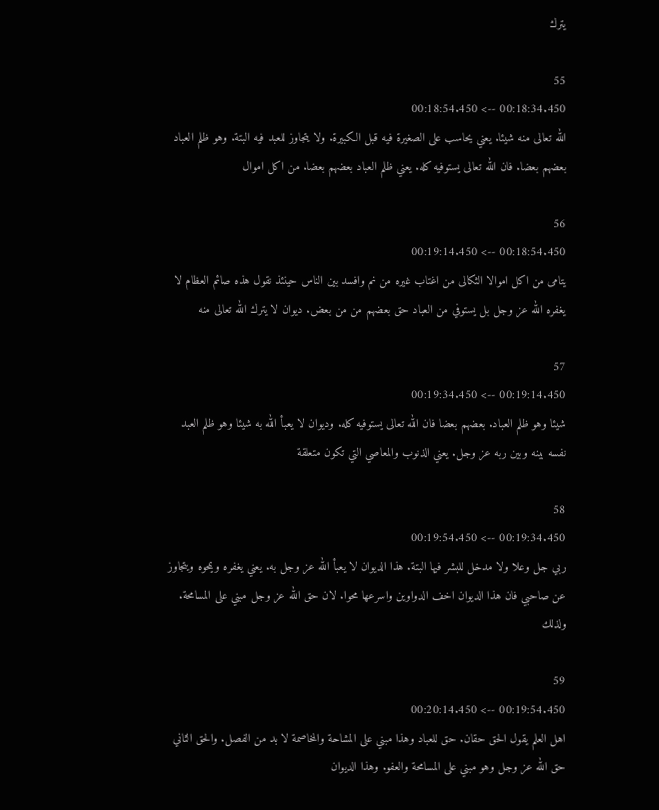يترك

55
00:18:34.450 --> 00:18:54.450
الله تعالى منه شيئا. يعني يحاسب على الصغيرة فيه قبل الكبيرة. ولا يتجاوز للعبد فيه البتة. وهو ظلم العباد بعضهم بعضا. فان الله تعالى يستوفيه كله. يعني ظلم العباد بعضهم بعضا. من اكل اموال

56
00:18:54.450 --> 00:19:14.450
يتامى من اكل اموالا الثكالى من اغتاب غيره من نم وافسد بين الناس حينئذ نقول هذه صائم العظام لا يغفره الله عز وجل بل يستوفي من العباد حق بعضهم من من بعض. ديوان لا يترك الله تعالى منه

57
00:19:14.450 --> 00:19:34.450
شيئا وهو ظلم العباد. بعضهم بعضا فان الله تعالى يستوفيه كله. وديوان لا يعبأ الله به شيئا وهو ظلم العبد نفسه بينه وبين ربه عز وجل. يعني الذنوب والمعاصي التي تكون متعلقة

58
00:19:34.450 --> 00:19:54.450
ربي جل وعلا ولا مدخل للبشر فيها البتة. هذا الديوان لا يعبأ الله عز وجل به. يعني يغفره ويمحوه ويتجاوز عن صاحبي فان هذا الديوان اخف الدواوين واسرعها محوا. لان حق الله عز وجل مبني على المسامحة. ولذلك

59
00:19:54.450 --> 00:20:14.450
اهل العلم يقول الحق حقان. حق للعباد وهذا مبني على المشاحة والمخاصمة لا بد من الفصل. والحق الثاني حق الله عز وجل وهو مبني على المسامحة والعفو. وهذا الديوان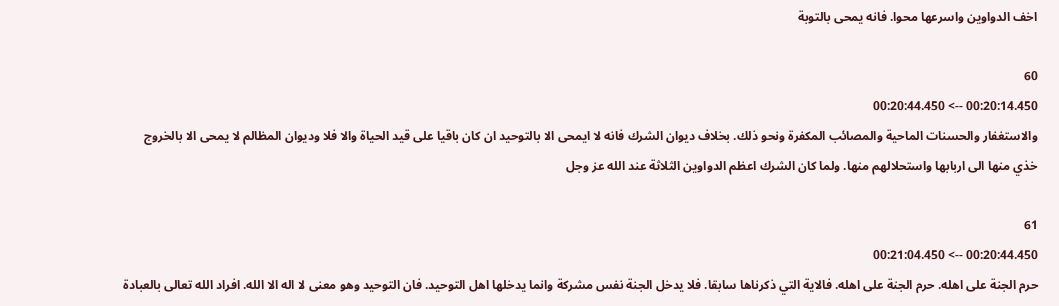اخف الدواوين واسرعها محوا. فانه يمحى بالتوبة

60
00:20:14.450 --> 00:20:44.450
والاستغفار والحسنات الماحية والمصائب المكفرة ونحو ذلك. بخلاف ديوان الشرك فانه لا ايمحى الا بالتوحيد ان كان باقيا على قيد الحياة والا فلا وديوان المظالم لا يمحى الا بالخروج خذي منها الى اربابها واستحلالهم منها. ولما كان الشرك اعظم الدواوين الثلاثة عند الله عز وجل

61
00:20:44.450 --> 00:21:04.450
حرم الجنة على اهله. حرم الجنة على اهله. فالاية التي ذكرناها سابقا. فلا يدخل الجنة نفس مشركة وانما يدخلها اهل التوحيد. فان التوحيد وهو معنى لا اله الا الله. افراد الله تعالى بالعبادة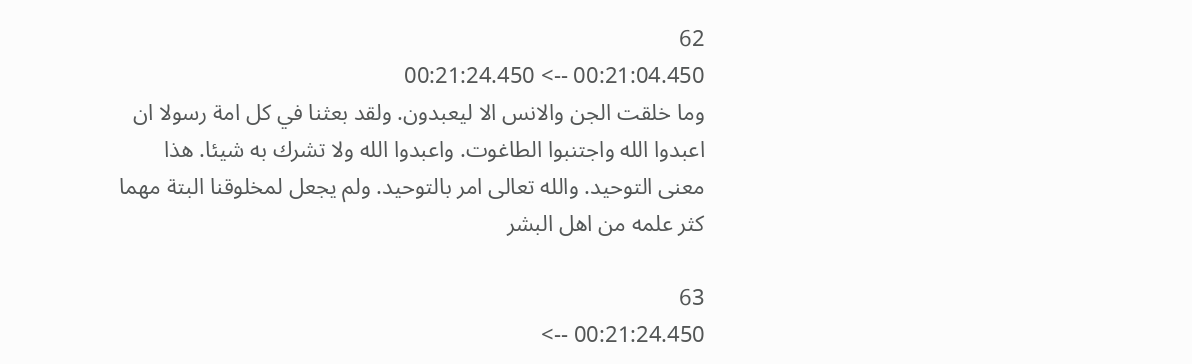62
00:21:04.450 --> 00:21:24.450
وما خلقت الجن والانس الا ليعبدون. ولقد بعثنا في كل امة رسولا ان اعبدوا الله واجتنبوا الطاغوت. واعبدوا الله ولا تشرك به شيئا. هذا معنى التوحيد. والله تعالى امر بالتوحيد. ولم يجعل لمخلوقنا البتة مهما كثر علمه من اهل البشر

63
00:21:24.450 -->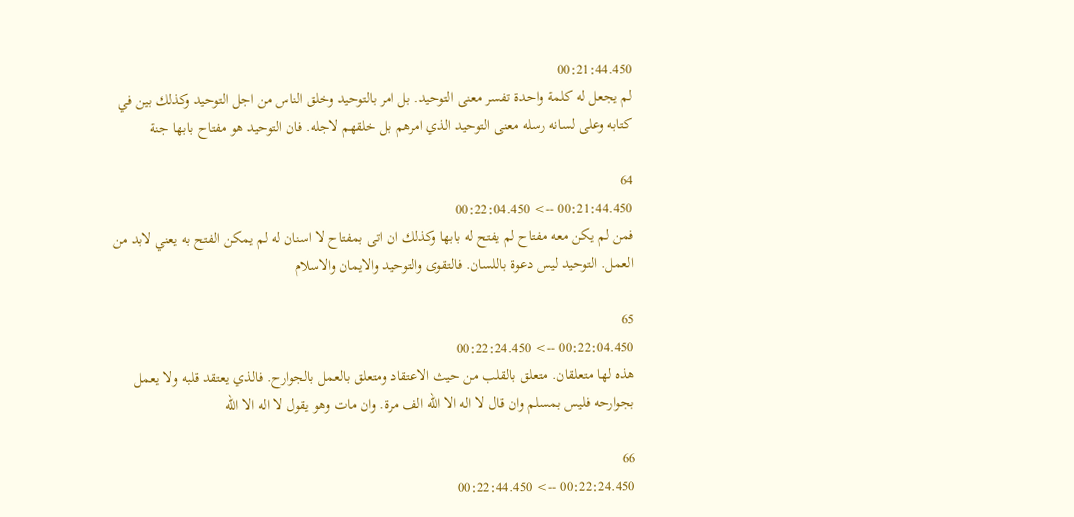00:21:44.450
لم يجعل له كلمة واحدة تفسر معنى التوحيد. بل امر بالتوحيد وخلق الناس من اجل التوحيد وكذلك بين في كتابه وعلى لسانه رسله معنى التوحيد الذي امرهم بل خلقهم لاجله. فان التوحيد هو مفتاح بابها جنة

64
00:21:44.450 --> 00:22:04.450
فمن لم يكن معه مفتاح لم يفتح له بابها وكذلك ان اتى بمفتاح لا اسنان له لم يمكن الفتح به يعني لابد من العمل. التوحيد ليس دعوة باللسان. فالتقوى والتوحيد والايمان والاسلام

65
00:22:04.450 --> 00:22:24.450
هذه لها متعلقان. متعلق بالقلب من حيث الاعتقاد ومتعلق بالعمل بالجوارح. فالذي يعتقد قلبه ولا يعمل بجوارحه فليس بمسلم وان قال لا اله الا الله الف مرة. وان مات وهو يقول لا اله الا الله

66
00:22:24.450 --> 00:22:44.450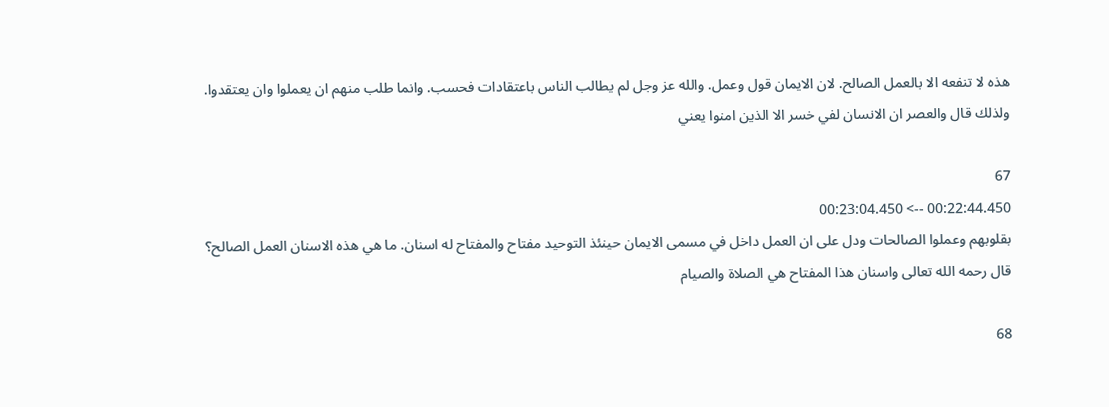هذه لا تنفعه الا بالعمل الصالح. لان الايمان قول وعمل. والله عز وجل لم يطالب الناس باعتقادات فحسب. وانما طلب منهم ان يعملوا وان يعتقدوا. ولذلك قال والعصر ان الانسان لفي خسر الا الذين امنوا يعني

67
00:22:44.450 --> 00:23:04.450
بقلوبهم وعملوا الصالحات ودل على ان العمل داخل في مسمى الايمان حينئذ التوحيد مفتاح والمفتاح له اسنان. ما هي هذه الاسنان العمل الصالح؟ قال رحمه الله تعالى واسنان هذا المفتاح هي الصلاة والصيام

68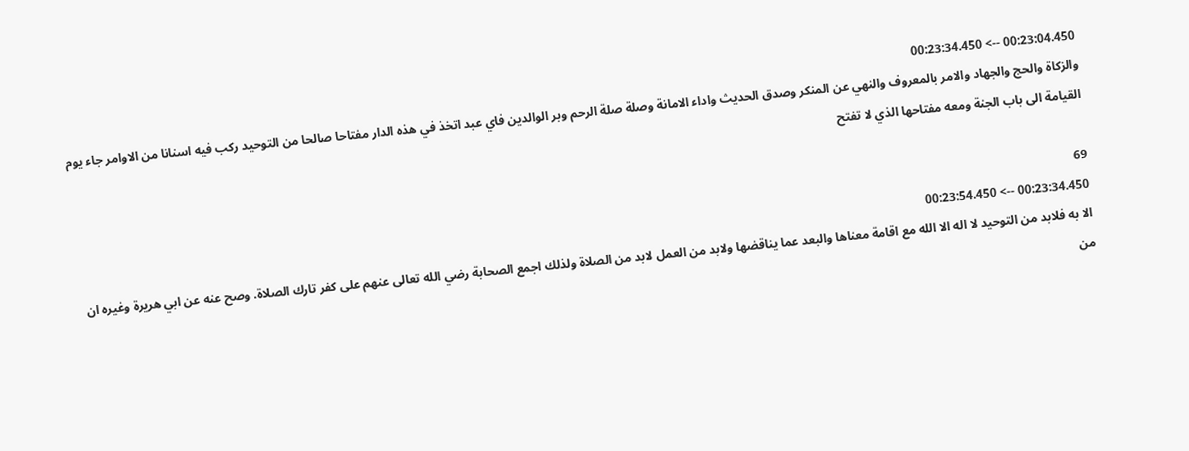00:23:04.450 --> 00:23:34.450
والزكاة والحج والجهاد والامر بالمعروف والنهي عن المنكر وصدق الحديث واداء الامانة وصلة صلة الرحم وبر الوالدين فاي عبد اتخذ في هذه الدار مفتاحا صالحا من التوحيد ركب فيه اسنانا من الاوامر جاء يوم القيامة الى باب الجنة ومعه مفتاحها الذي لا تفتح

69
00:23:34.450 --> 00:23:54.450
الا به فلابد من التوحيد لا اله الا الله مع اقامة معناها والبعد عما يناقضها ولابد من العمل لابد من الصلاة ولذلك اجمع الصحابة رضي الله تعالى عنهم على كفر تارك الصلاة. وصح عنه عن ابي هريرة وغيره ان من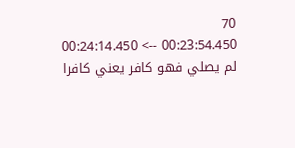70
00:23:54.450 --> 00:24:14.450
لم يصلي فهو كافر يعني كافرا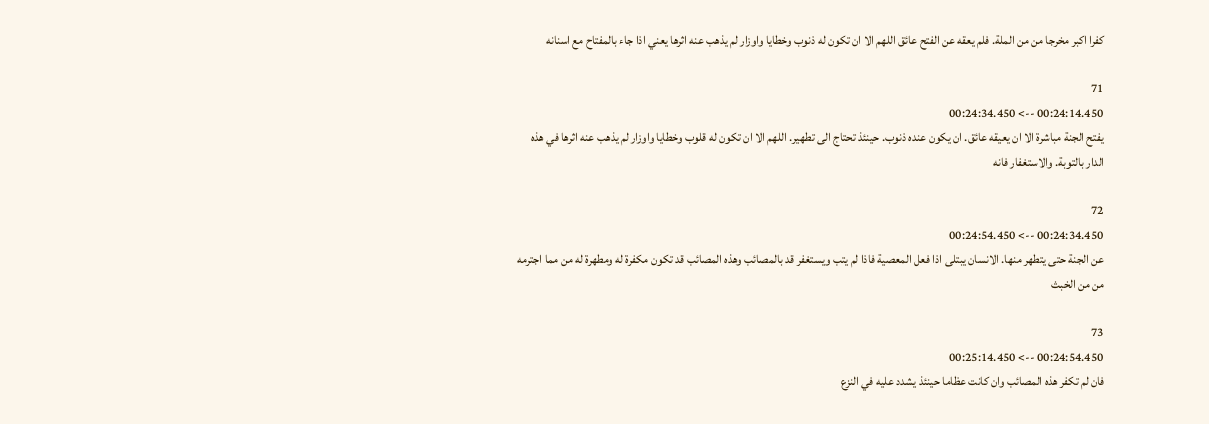كفرا اكبر مخرجا من من الملة. فلم يعقه عن الفتح عائق اللهم الا ان تكون له ذنوب وخطايا واوزار لم يذهب عنه اثرها يعني اذا جاء بالمفتاح مع اسنانه

71
00:24:14.450 --> 00:24:34.450
يفتح الجنة مباشرة الا ان يعيقه عائق. ان يكون عنده ذنوب. حينئذ تحتاج الى تطهير. اللهم الا ان تكون له قلوب وخطايا واوزار لم يذهب عنه اثرها في هذه الدار بالتوبة. والاستغفار فانه

72
00:24:34.450 --> 00:24:54.450
عن الجنة حتى يتطهر منها. الانسان يبتلى اذا فعل المعصية فاذا لم يتب ويستغفر قد بالمصائب وهذه المصائب قد تكون مكفرة له ومطهرة له من مما اجترمه من من الخبث

73
00:24:54.450 --> 00:25:14.450
فان لم تكفر هذه المصائب وان كانت عظاما حينئذ يشدد عليه في النزع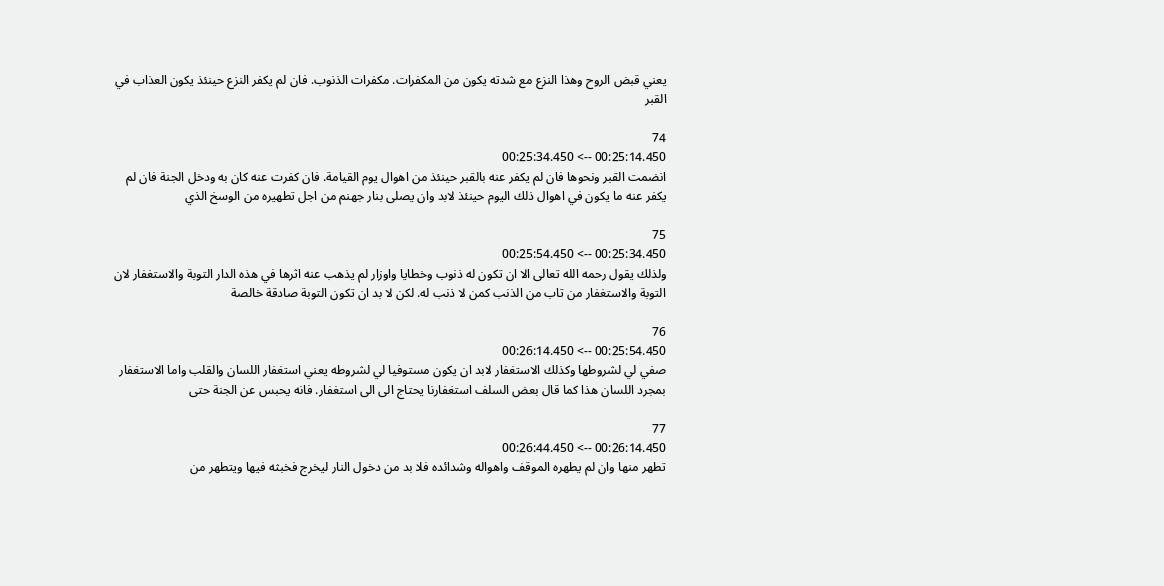يعني قبض الروح وهذا النزع مع شدته يكون من المكفرات. مكفرات الذنوب. فان لم يكفر النزع حينئذ يكون العذاب في القبر

74
00:25:14.450 --> 00:25:34.450
انضمت القبر ونحوها فان لم يكفر عنه بالقبر حينئذ من اهوال يوم القيامة. فان كفرت عنه كان به ودخل الجنة فان لم يكفر عنه ما يكون في اهوال ذلك اليوم حينئذ لابد وان يصلى بنار جهنم من اجل تطهيره من الوسخ الذي

75
00:25:34.450 --> 00:25:54.450
ولذلك يقول رحمه الله تعالى الا ان تكون له ذنوب وخطايا واوزار لم يذهب عنه اثرها في هذه الدار التوبة والاستغفار لان التوبة والاستغفار من تاب من الذنب كمن لا ذنب له. لكن لا بد ان تكون التوبة صادقة خالصة

76
00:25:54.450 --> 00:26:14.450
صفي لي لشروطها وكذلك الاستغفار لابد ان يكون مستوفيا لي لشروطه يعني استغفار اللسان والقلب واما الاستغفار بمجرد اللسان هذا كما قال بعض السلف استغفارنا يحتاج الى الى استغفار. فانه يحبس عن الجنة حتى

77
00:26:14.450 --> 00:26:44.450
تطهر منها وان لم يطهره الموقف واهواله وشدائده فلا بد من دخول النار ليخرج فخبثه فيها ويتطهر من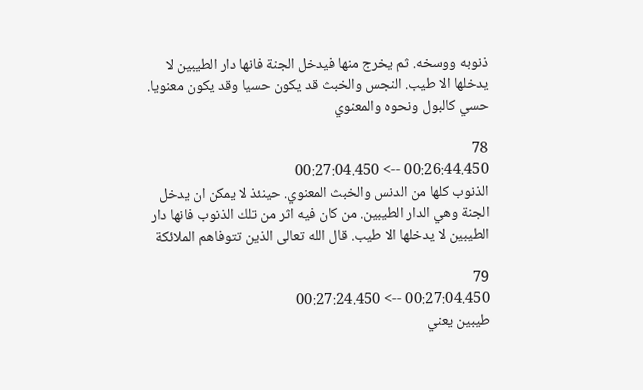ذنوبه ووسخه. ثم يخرج منها فيدخل الجنة فانها دار الطيبين لا يدخلها الا طيب. النجس والخبث قد يكون حسيا وقد يكون معنويا. حسي كالبول ونحوه والمعنوي

78
00:26:44.450 --> 00:27:04.450
الذنوب كلها من الدنس والخبث المعنوي. حينئذ لا يمكن ان يدخل الجنة وهي الدار الطيبين. من كان فيه اثر من تلك الذنوب فانها دار الطيبين لا يدخلها الا طيب. قال الله تعالى الذين تتوفاهم الملائكة

79
00:27:04.450 --> 00:27:24.450
طيبين يعني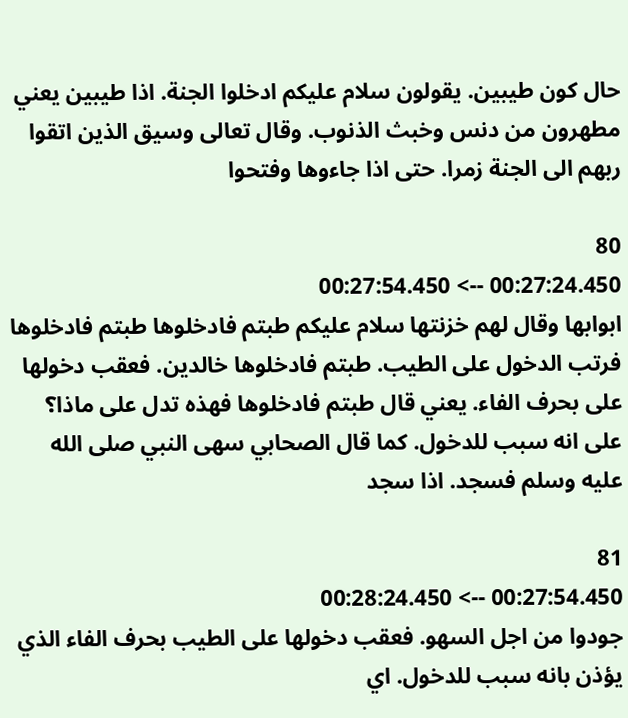حال كون طيبين. يقولون سلام عليكم ادخلوا الجنة. اذا طيبين يعني مطهرون من دنس وخبث الذنوب. وقال تعالى وسيق الذين اتقوا ربهم الى الجنة زمرا. حتى اذا جاءوها وفتحوا

80
00:27:24.450 --> 00:27:54.450
ابوابها وقال لهم خزنتها سلام عليكم طبتم فادخلوها طبتم فادخلوها فرتب الدخول على الطيب. طبتم فادخلوها خالدين. فعقب دخولها على بحرف الفاء. يعني قال طبتم فادخلوها فهذه تدل على ماذا؟ على انه سبب للدخول. كما قال الصحابي سهى النبي صلى الله عليه وسلم فسجد. اذا سجد

81
00:27:54.450 --> 00:28:24.450
جودوا من اجل السهو. فعقب دخولها على الطيب بحرف الفاء الذي يؤذن بانه سبب للدخول. اي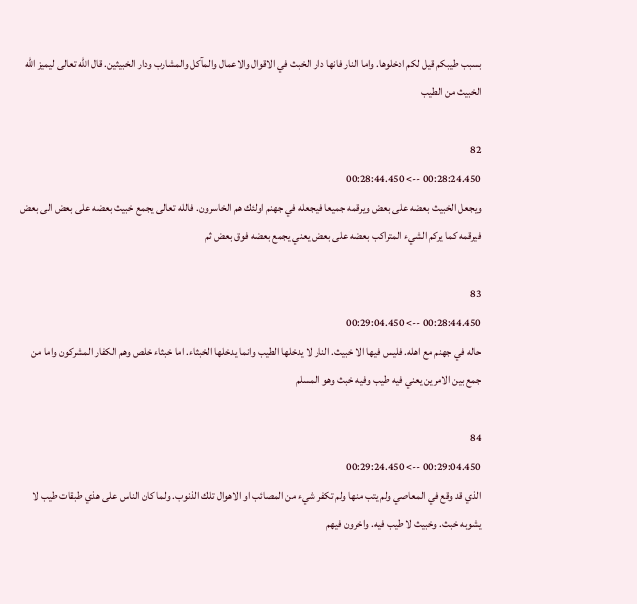بسبب طيبكم قيل لكم ادخلوها. واما النار فانها دار الخبث في الاقوال والاعمال والمآكل والمشارب ودار الخبيثين. قال الله تعالى ليميز الله الخبيث من الطيب

82
00:28:24.450 --> 00:28:44.450
ويجعل الخبيث بعضه على بعض ويرقمه جميعا فيجعله في جهنم اولئك هم الخاسرون. فالله تعالى يجمع خبيث بعضه على بعض الى بعض فيرقمه كما يركم الشيء المتراكب بعضه على بعض يعني يجمع بعضه فوق بعض ثم

83
00:28:44.450 --> 00:29:04.450
حاله في جهنم مع اهله. فليس فيها الا خبيث. النار لا يدخلها الطيب وانما يدخلها الخبثاء. اما خبثاء خلص وهم الكفار المشركون واما من جمع بين الامرين يعني فيه طيب وفيه خبث وهو المسلم

84
00:29:04.450 --> 00:29:24.450
الذي قد وقع في المعاصي ولم يتب منها ولم تكفر شيء من المصائب او الاهوال تلك الذنوب. ولما كان الناس على هذي طبقات طيب لا يشوبه خبث. وخبيث لا طيب فيه. واخرون فيهم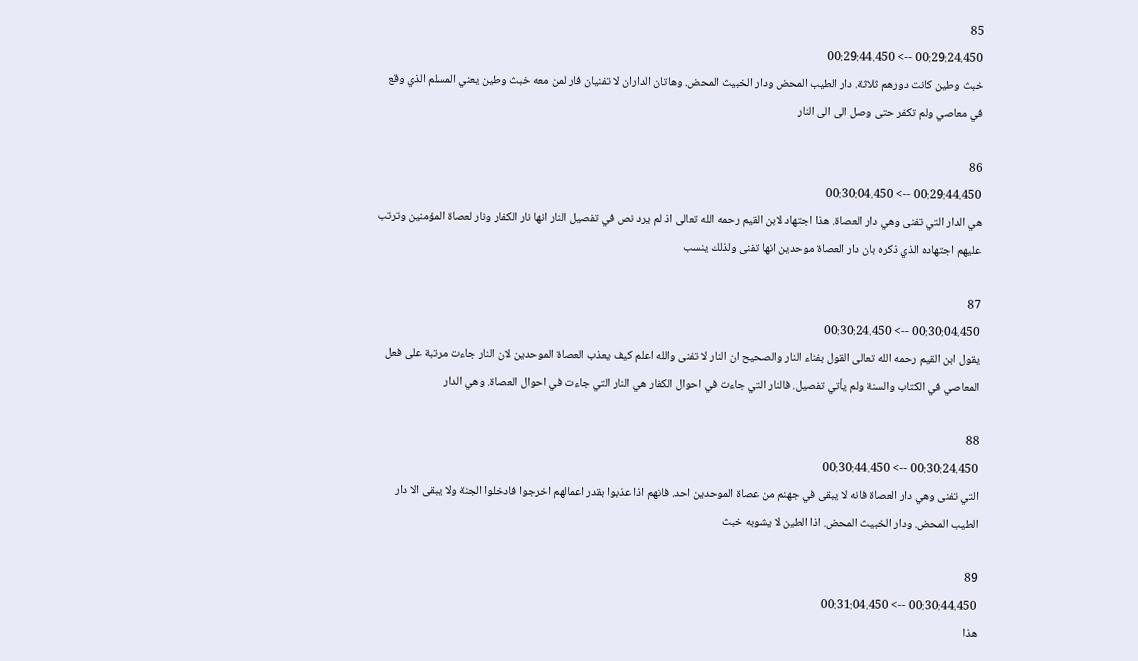85
00:29:24.450 --> 00:29:44.450
خبث وطين كانت دورهم ثلاثة. دار الطيب المحض ودار الخبيث المحض. وهاتان الداران لا تفنيان فار لمن معه خبث وطين يعني المسلم الذي وقع في معاصي ولم تكفر حتى وصل الى الى النار

86
00:29:44.450 --> 00:30:04.450
هي الدار التي تفنى وهي دار العصاة. هذا اجتهاد لابن القيم رحمه الله تعالى اذ لم يرد نص في تفصيل النار انها نار الكفار ونار لعصاة المؤمنين وترتب عليهم اجتهاده الذي ذكره بان دار العصاة موحدين انها تفنى ولذلك ينسب

87
00:30:04.450 --> 00:30:24.450
يقول ابن القيم رحمه الله تعالى القول بفناء النار والصحيح ان النار لا تفنى والله اعلم كيف يعذب العصاة الموحدين لان النار جاءت مرتبة على فعل المعاصي في الكتاب والسنة ولم يأتي تفصيل. فالنار التي جاءت في احوال الكفار هي النار التي جاءت في احوال العصاة. وهي الدار

88
00:30:24.450 --> 00:30:44.450
التي تفنى وهي دار العصاة فانه لا يبقى في جهنم من عصاة الموحدين احد. فانهم اذا عذبوا بقدر اعمالهم اخرجوا فادخلوا الجنة ولا يبقى الا دار الطيب المحض. ودار الخبيث المحض. اذا الطين لا يشوبه خبث

89
00:30:44.450 --> 00:31:04.450
هذا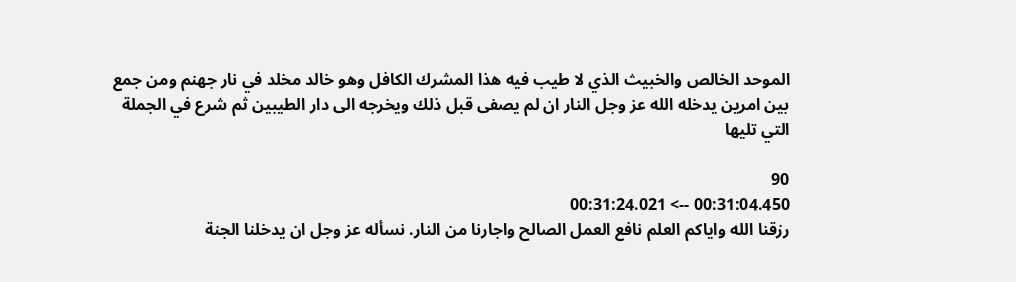الموحد الخالص والخبيث الذي لا طيب فيه هذا المشرك الكافل وهو خالد مخلد في نار جهنم ومن جمع بين امرين يدخله الله عز وجل النار ان لم يصفى قبل ذلك ويخرجه الى دار الطيبين ثم شرع في الجملة التي تليها

90
00:31:04.450 --> 00:31:24.021
رزقنا الله واياكم العلم نافع العمل الصالح واجارنا من النار. نسأله عز وجل ان يدخلنا الجنة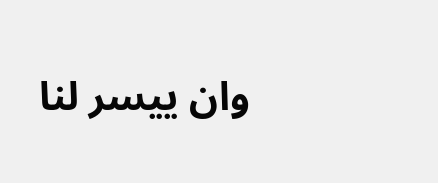وان ييسر لنا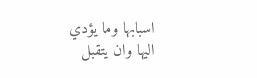اسبابها وما يؤدي اليها وان يتقبل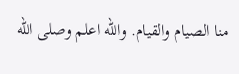منا الصيام والقيام. والله اعلم وصلى الله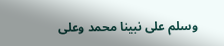وسلم على نبينا محمد وعلى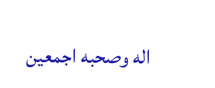اله وصحبه اجمعين